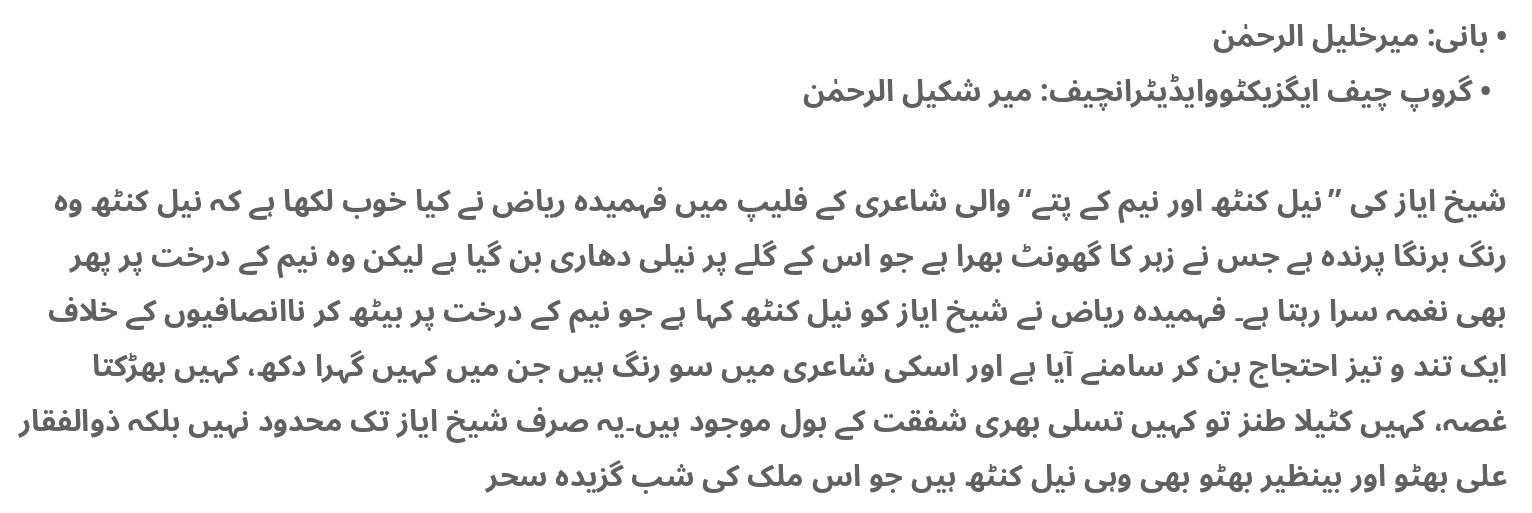• بانی: میرخلیل الرحمٰن
  • گروپ چیف ایگزیکٹووایڈیٹرانچیف: میر شکیل الرحمٰن

شیخ ایاز کی ’’نیل کنٹھ اور نیم کے پتے‘‘والی شاعری کے فلیپ میں فہمیدہ ریاض نے کیا خوب لکھا ہے کہ نیل کنٹھ وہ رنگ برنگا پرندہ ہے جس نے زہر کا گھونٹ بھرا ہے جو اس کے گلے پر نیلی دھاری بن گیا ہے لیکن وہ نیم کے درخت پر پھر بھی نغمہ سرا رہتا ہے۔ فہمیدہ ریاض نے شیخ ایاز کو نیل کنٹھ کہا ہے جو نیم کے درخت پر بیٹھ کر ناانصافیوں کے خلاف ایک تند و تیز احتجاج بن کر سامنے آیا ہے اور اسکی شاعری میں سو رنگ ہیں جن میں کہیں گہرا دکھ، کہیں بھڑکتا غصہ، کہیں کٹیلا طنز تو کہیں تسلی بھری شفقت کے بول موجود ہیں۔یہ صرف شیخ ایاز تک محدود نہیں بلکہ ذوالفقار علی بھٹو اور بینظیر بھٹو بھی وہی نیل کنٹھ ہیں جو اس ملک کی شب گزیدہ سحر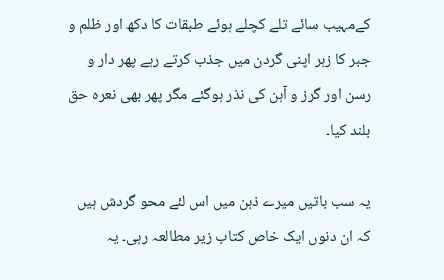کےمہیب سائے تلے کچلے ہوئے طبقات کا دکھ اور ظلم و جبر کا زہر اپنی گردن میں جذب کرتے رہے پھر دار و رسن اور گرز و آہن کی نذر ہوگئے مگر پھر بھی نعرہ حق بلند کیا۔

یہ سب باتیں میرے ذہن میں اس لئے محو گردش ہیں کہ ان دنوں ایک خاص کتاب زیر مطالعہ رہی۔ یہ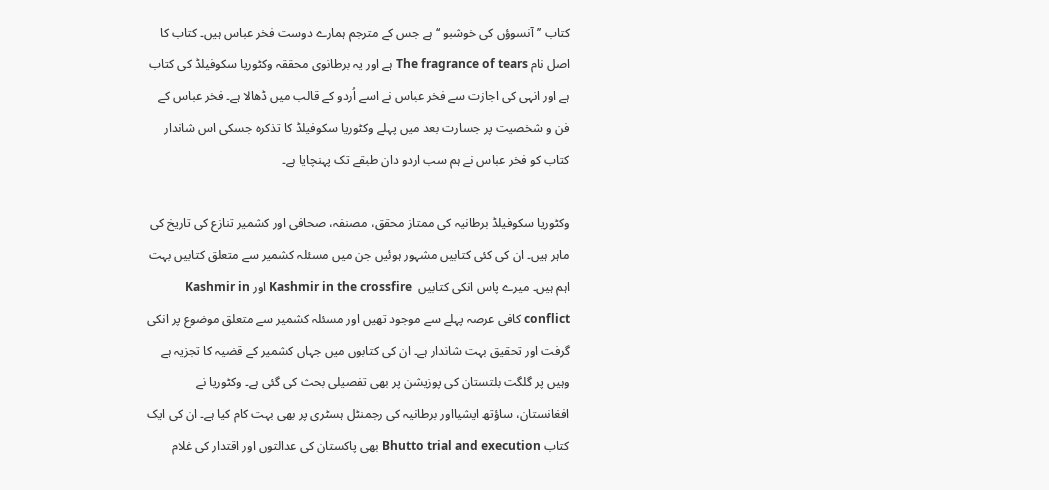کتاب ’’آنسوؤں کی خوشبو ‘‘ ہے جس کے مترجم ہمارے دوست فخر عباس ہیں۔ کتاب کا اصل نام The fragrance of tears ہے اور یہ برطانوی محققہ وکٹوریا سکوفیلڈ کی کتاب ہے اور انہی کی اجازت سے فخر عباس نے اسے اُردو کے قالب میں ڈھالا ہے۔ فخر عباس کے فن و شخصیت پر جسارت بعد میں پہلے وکٹوریا سکوفیلڈ کا تذکرہ جسکی اس شاندار کتاب کو فخر عباس نے ہم سب اردو دان طبقے تک پہنچایا ہے۔

وکٹوریا سکوفیلڈ برطانیہ کی ممتاز محقق، مصنفہ، صحافی اور کشمیر تنازع کی تاریخ کی ماہر ہیں۔ ان کی کئی کتابیں مشہور ہوئیں جن میں مسئلہ کشمیر سے متعلق کتابیں بہت اہم ہیں۔ میرے پاس انکی کتابیں  Kashmir in the crossfire اور Kashmir in conflict کافی عرصہ پہلے سے موجود تھیں اور مسئلہ کشمیر سے متعلق موضوع پر انکی گرفت اور تحقیق بہت شاندار ہے۔ ان کی کتابوں میں جہاں کشمیر کے قضیہ کا تجزیہ ہے وہیں پر گلگت بلتستان کی پوزیشن پر بھی تفصیلی بحث کی گئی ہے۔ وکٹوریا نے افغانستان، ساؤتھ ایشیااور برطانیہ کی رجمنٹل ہسٹری پر بھی بہت کام کیا ہے۔ ان کی ایک کتاب Bhutto trial and execution بھی پاکستان کی عدالتوں اور اقتدار کی غلام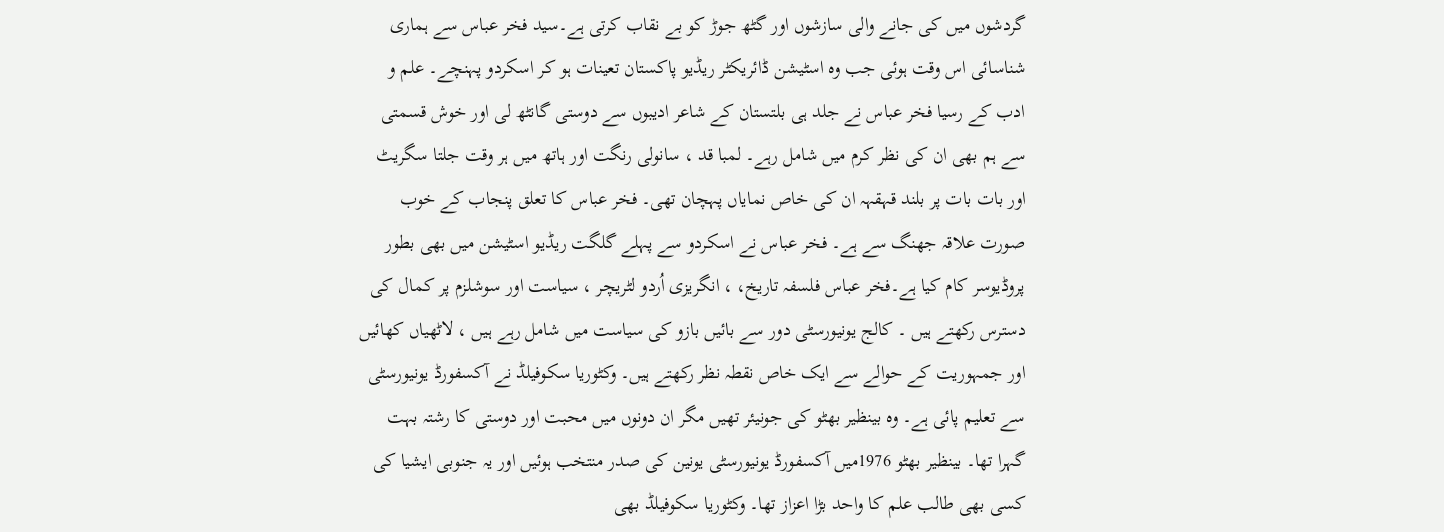گردشوں میں کی جانے والی سازشوں اور گٹھ جوڑ کو بے نقاب کرتی ہے۔سید فخر عباس سے ہماری شناسائی اس وقت ہوئی جب وہ اسٹیشن ڈائریکٹر ریڈیو پاکستان تعینات ہو کر اسکردو پہنچے۔ علم و ادب کے رسیا فخر عباس نے جلد ہی بلتستان کے شاعر ادیبوں سے دوستی گانٹھ لی اور خوش قسمتی سے ہم بھی ان کی نظر کرم میں شامل رہے۔ لمبا قد ، سانولی رنگت اور ہاتھ میں ہر وقت جلتا سگریٹ اور بات بات پر بلند قہقہہ ان کی خاص نمایاں پہچان تھی۔ فخر عباس کا تعلق پنجاب کے خوب صورت علاقہ جھنگ سے ہے۔ فخر عباس نے اسکردو سے پہلے گلگت ریڈیو اسٹیشن میں بھی بطور پروڈیوسر کام کیا ہے۔فخر عباس فلسفہ تاریخ، ، انگریزی اُردو لٹریچر ، سیاست اور سوشلزم پر کمال کی دسترس رکھتے ہیں ۔ کالج یونیورسٹی دور سے بائیں بازو کی سیاست میں شامل رہے ہیں ، لاٹھیاں کھائیں اور جمہوریت کے حوالے سے ایک خاص نقطہ نظر رکھتے ہیں۔ وکٹوریا سکوفیلڈ نے آکسفورڈ یونیورسٹی سے تعلیم پائی ہے۔ وہ بینظیر بھٹو کی جونیئر تھیں مگر ان دونوں میں محبت اور دوستی کا رشتہ بہت گہرا تھا۔ بینظیر بھٹو 1976میں آکسفورڈ یونیورسٹی یونین کی صدر منتخب ہوئیں اور یہ جنوبی ایشیا کی کسی بھی طالب علم کا واحد بڑا اعزاز تھا۔ وکٹوریا سکوفیلڈ بھی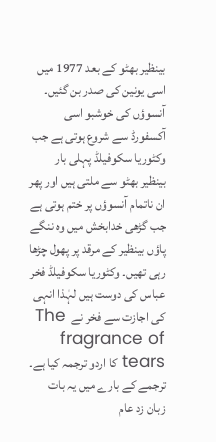بینظیر بھٹو کے بعد 1977 میں اسی یونین کی صدر بن گئیں۔ آنسوؤں کی خوشبو اسی آکسفورڈ سے شروع ہوتی ہے جب وکٹوریا سکوفیلڈ پہلی بار بینظیر بھٹو سے ملتی ہیں اور پھر ان ناتمام آنسوؤں پر ختم ہوتی ہے جب گڑھی خدابخش میں وہ ننگے پاؤں بینظیر کے مرقد پر پھول چڑھا رہی تھیں۔ وکٹوریا سکوفیلڈ فخر عباس کی دوست ہیں لہٰذا انہی کی اجازت سے فخر نے  The fragrance of tears کا اردو ترجمہ کیا ہے۔ ترجمے کے بارے میں یہ بات زبان زد عام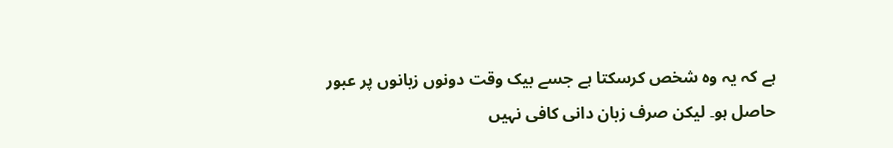ہے کہ یہ وہ شخص کرسکتا ہے جسے بیک وقت دونوں زبانوں پر عبور حاصل ہو۔ لیکن صرف زبان دانی کافی نہیں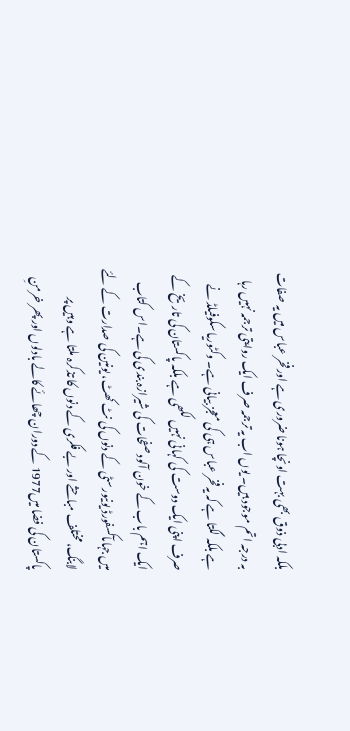بلکہ ادبی ذوق بھی بہت اونچا ہونا ضروری ہے اور فخر عباس میں یہ صفات بہ درجہ اتم موجود ہیں۔ یوں اب یہ ترجمہ صرف ایک روایتی ترجمہ نہیں رہا ہے بلکہ لگتا ہے کہ یہ فخر عباس ہی کی معجز بیانی ہے۔ وکٹوریا سکوفیلڈ نے صرف اپنی ایک دوست کی کہانی نہیں لکھی ہے بلکہ پاکستان کی تاریخ کے ایک اہم باب کے خون آلود صفحات کی شیرازہ بندی کی ہے۔اس کتاب میں جہاںآکسفورڈ یونیورسٹی کے دنوں کی نٹ کھٹ، یونین کی صدارت کے لئے لابنگ، مختلف مباحثے اور بے فکری کے دنوں کا تذکرہ ملتا ہے وہیں پر پاکستان کی فضا میں1977 کے دوران چھائے کالے بادلوں اور پھر خرمنِ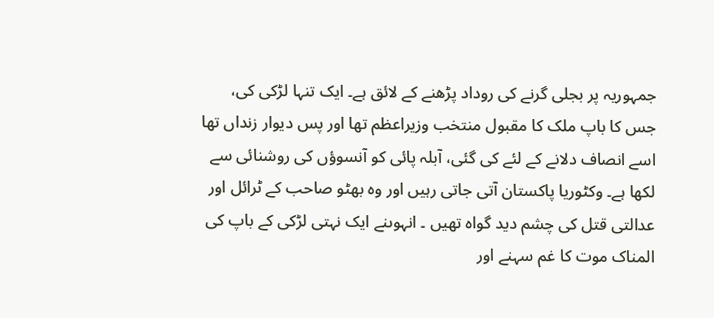جمہوریہ پر بجلی گرنے کی روداد پڑھنے کے لائق ہے۔ ایک تنہا لڑکی کی، جس کا باپ ملک کا مقبول منتخب وزیراعظم تھا اور پس دیوار زنداں تھا اسے انصاف دلانے کے لئے کی گئی، آبلہ پائی کو آنسوؤں کی روشنائی سے لکھا ہے۔ وکٹوریا پاکستان آتی جاتی رہیں اور وہ بھٹو صاحب کے ٹرائل اور عدالتی قتل کی چشم دید گواہ تھیں ۔ انہوںنے ایک نہتی لڑکی کے باپ کی المناک موت کا غم سہنے اور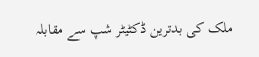ملک کی بدترین ڈکٹیٹر شپ سے مقابلہ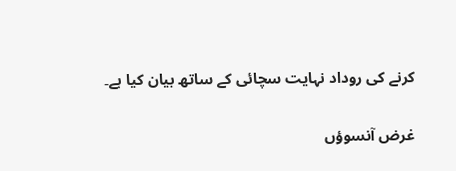کرنے کی روداد نہایت سچائی کے ساتھ بیان کیا ہے۔

غرض آنسوؤں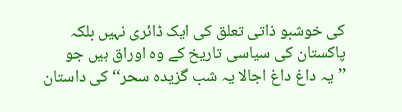کی خوشبو ذاتی تعلق کی ایک ڈائری نہیں بلکہ پاکستان کی سیاسی تاریخ کے وہ اوراق ہیں جو ’’یہ داغ داغ اجالا یہ شب گزیدہ سحر‘‘کی داستان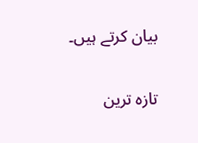بیان کرتے ہیں۔

تازہ ترین